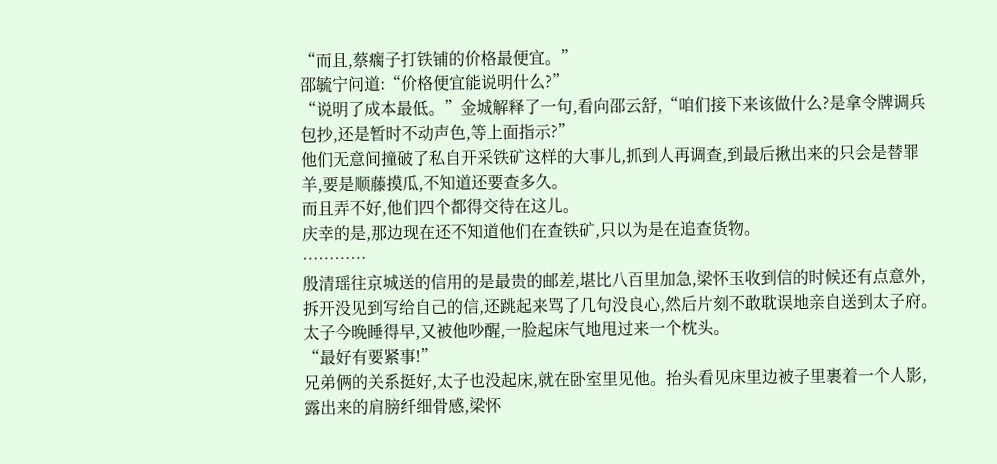“而且,蔡瘸子打铁铺的价格最便宜。”
邵毓宁问道:“价格便宜能说明什么?”
“说明了成本最低。”金城解释了一句,看向邵云舒,“咱们接下来该做什么?是拿令牌调兵包抄,还是暂时不动声色,等上面指示?”
他们无意间撞破了私自开采铁矿这样的大事儿,抓到人再调查,到最后揪出来的只会是替罪羊,要是顺藤摸瓜,不知道还要查多久。
而且弄不好,他们四个都得交待在这儿。
庆幸的是,那边现在还不知道他们在查铁矿,只以为是在追查货物。
…………
殷清瑶往京城送的信用的是最贵的邮差,堪比八百里加急,梁怀玉收到信的时候还有点意外,拆开没见到写给自己的信,还跳起来骂了几句没良心,然后片刻不敢耽误地亲自送到太子府。
太子今晚睡得早,又被他吵醒,一脸起床气地甩过来一个枕头。
“最好有要紧事!”
兄弟俩的关系挺好,太子也没起床,就在卧室里见他。抬头看见床里边被子里裹着一个人影,露出来的肩膀纤细骨感,梁怀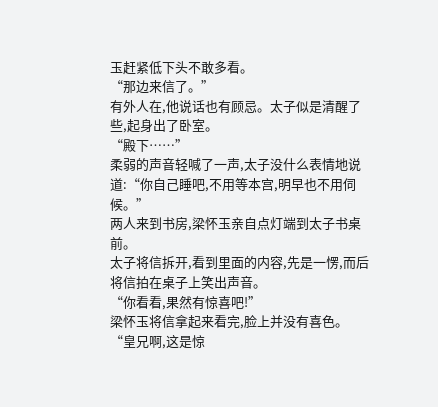玉赶紧低下头不敢多看。
“那边来信了。”
有外人在,他说话也有顾忌。太子似是清醒了些,起身出了卧室。
“殿下……”
柔弱的声音轻喊了一声,太子没什么表情地说道:“你自己睡吧,不用等本宫,明早也不用伺候。”
两人来到书房,梁怀玉亲自点灯端到太子书桌前。
太子将信拆开,看到里面的内容,先是一愣,而后将信拍在桌子上笑出声音。
“你看看,果然有惊喜吧!”
梁怀玉将信拿起来看完,脸上并没有喜色。
“皇兄啊,这是惊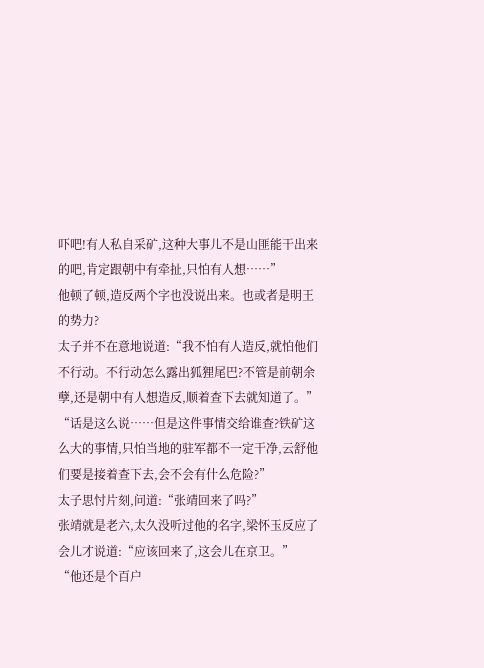吓吧!有人私自采矿,这种大事儿不是山匪能干出来的吧,肯定跟朝中有牵扯,只怕有人想……”
他顿了顿,造反两个字也没说出来。也或者是明王的势力?
太子并不在意地说道:“我不怕有人造反,就怕他们不行动。不行动怎么露出狐狸尾巴?不管是前朝余孽,还是朝中有人想造反,顺着查下去就知道了。”
“话是这么说……但是这件事情交给谁查?铁矿这么大的事情,只怕当地的驻军都不一定干净,云舒他们要是接着查下去,会不会有什么危险?”
太子思忖片刻,问道:“张靖回来了吗?”
张靖就是老六,太久没听过他的名字,梁怀玉反应了会儿才说道:“应该回来了,这会儿在京卫。”
“他还是个百户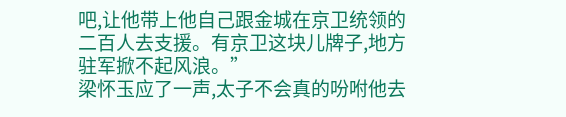吧,让他带上他自己跟金城在京卫统领的二百人去支援。有京卫这块儿牌子,地方驻军掀不起风浪。”
梁怀玉应了一声,太子不会真的吩咐他去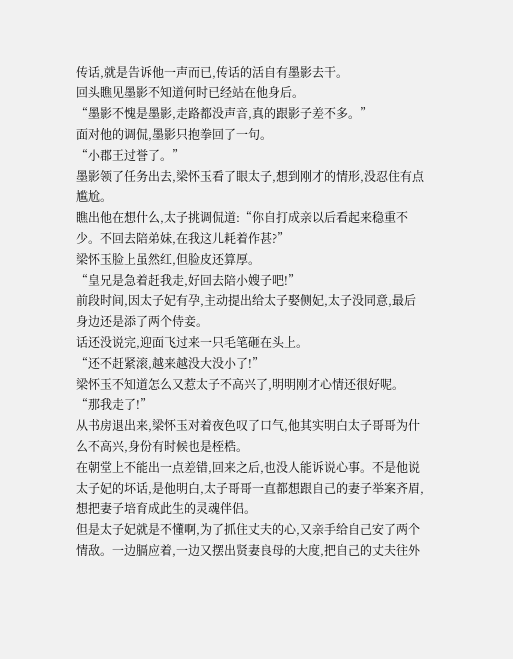传话,就是告诉他一声而已,传话的活自有墨影去干。
回头瞧见墨影不知道何时已经站在他身后。
“墨影不愧是墨影,走路都没声音,真的跟影子差不多。”
面对他的调侃,墨影只抱拳回了一句。
“小郡王过誉了。”
墨影领了任务出去,梁怀玉看了眼太子,想到刚才的情形,没忍住有点尴尬。
瞧出他在想什么,太子挑调侃道:“你自打成亲以后看起来稳重不少。不回去陪弟妹,在我这儿耗着作甚?”
梁怀玉脸上虽然红,但脸皮还算厚。
“皇兄是急着赶我走,好回去陪小嫂子吧!”
前段时间,因太子妃有孕,主动提出给太子娶侧妃,太子没同意,最后身边还是添了两个侍妾。
话还没说完,迎面飞过来一只毛笔砸在头上。
“还不赶紧滚,越来越没大没小了!”
梁怀玉不知道怎么又惹太子不高兴了,明明刚才心情还很好呢。
“那我走了!”
从书房退出来,梁怀玉对着夜色叹了口气,他其实明白太子哥哥为什么不高兴,身份有时候也是桎梏。
在朝堂上不能出一点差错,回来之后,也没人能诉说心事。不是他说太子妃的坏话,是他明白,太子哥哥一直都想跟自己的妻子举案齐眉,想把妻子培育成此生的灵魂伴侣。
但是太子妃就是不懂啊,为了抓住丈夫的心,又亲手给自己安了两个情敌。一边膈应着,一边又摆出贤妻良母的大度,把自己的丈夫往外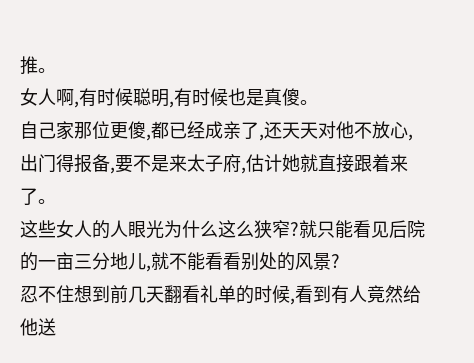推。
女人啊,有时候聪明,有时候也是真傻。
自己家那位更傻,都已经成亲了,还天天对他不放心,出门得报备,要不是来太子府,估计她就直接跟着来了。
这些女人的人眼光为什么这么狭窄?就只能看见后院的一亩三分地儿,就不能看看别处的风景?
忍不住想到前几天翻看礼单的时候,看到有人竟然给他送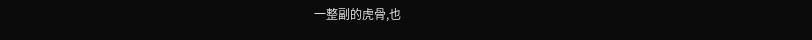一整副的虎骨,也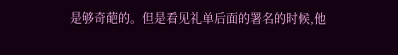是够奇葩的。但是看见礼单后面的署名的时候,他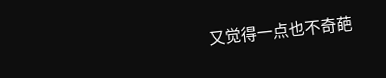又觉得一点也不奇葩